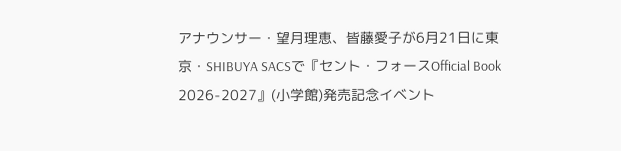アナウンサー・望月理恵、皆藤愛子が6月21日に東京・SHIBUYA SACSで『セント・フォースOfficial Book 2026-2027』(小学館)発売記念イベント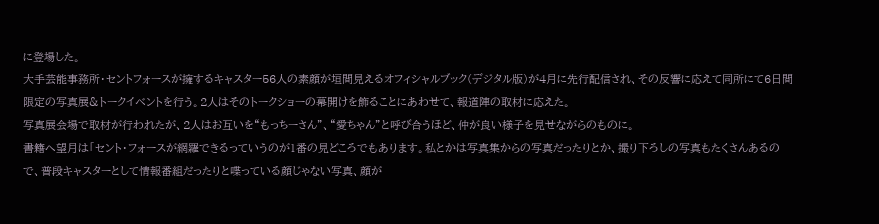に登場した。
大手芸能事務所・セントフォースが擁するキャスター56人の素顔が垣間見えるオフィシャルブック(デジタル版)が4月に先行配信され、その反響に応えて同所にて6日間限定の写真展&トークイベントを行う。2人はそのトークショーの幕開けを飾ることにあわせて、報道陣の取材に応えた。
写真展会場で取材が行われたが、2人はお互いを“もっちーさん”、“愛ちゃん”と呼び合うほど、仲が良い様子を見せながらのものに。
書籍へ望月は「セント・フォースが網羅できるっていうのが1番の見どころでもあります。私とかは写真集からの写真だったりとか、撮り下ろしの写真もたくさんあるので、普段キャスターとして情報番組だったりと喋っている顔じゃない写真、顔が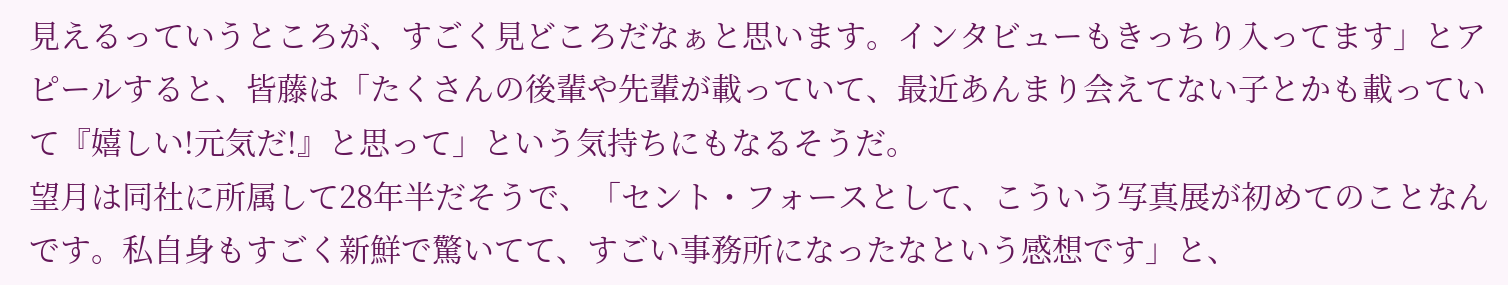見えるっていうところが、すごく見どころだなぁと思います。インタビューもきっちり入ってます」とアピールすると、皆藤は「たくさんの後輩や先輩が載っていて、最近あんまり会えてない子とかも載っていて『嬉しい!元気だ!』と思って」という気持ちにもなるそうだ。
望月は同社に所属して28年半だそうで、「セント・フォースとして、こういう写真展が初めてのことなんです。私自身もすごく新鮮で驚いてて、すごい事務所になったなという感想です」と、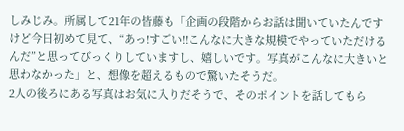しみじみ。所属して21年の皆藤も「企画の段階からお話は聞いていたんですけど今日初めて見て、“あっ!すごい!!こんなに大きな規模でやっていただけるんだ”と思ってびっくりしていますし、嬉しいです。写真がこんなに大きいと思わなかった」と、想像を超えるもので驚いたそうだ。
2人の後ろにある写真はお気に入りだそうで、そのポイントを話してもら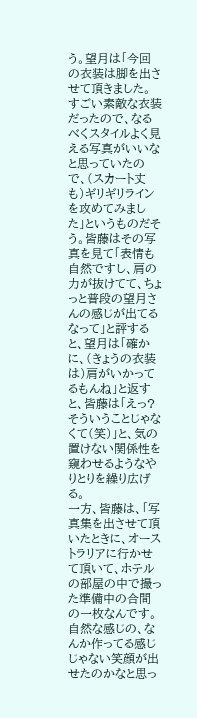う。望月は「今回の衣装は脚を出させて頂きました。すごい素敵な衣装だったので、なるべくスタイルよく見える写真がいいなと思っていたので、(スカート丈も)ギリギリラインを攻めてみました」というものだそう。皆藤はその写真を見て「表情も自然ですし、肩の力が抜けてて、ちょっと普段の望月さんの感じが出てるなって」と評すると、望月は「確かに、(きょうの衣装は)肩がいかってるもんね」と返すと、皆藤は「えっ?そういうことじゃなくて(笑)」と、気の置けない関係性を窺わせるようなやりとりを繰り広げる。
一方、皆藤は、「写真集を出させて頂いたときに、オーストラリアに行かせて頂いて、ホテルの部屋の中で撮った準備中の合間の一枚なんです。自然な感じの、なんか作ってる感じじゃない笑顔が出せたのかなと思っ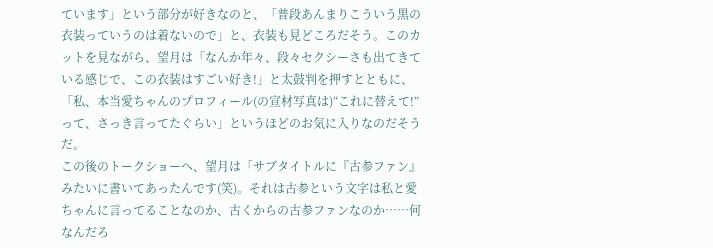ています」という部分が好きなのと、「普段あんまりこういう黒の衣装っていうのは着ないので」と、衣装も見どころだそう。このカットを見ながら、望月は「なんか年々、段々セクシーさも出てきている感じで、この衣装はすごい好き!」と太鼓判を押すとともに、「私、本当愛ちゃんのプロフィール(の宣材写真は)“これに替えて!”って、さっき言ってたぐらい」というほどのお気に入りなのだそうだ。
この後のトークショーへ、望月は「サブタイトルに『古参ファン』みたいに書いてあったんです(笑)。それは古参という文字は私と愛ちゃんに言ってることなのか、古くからの古参ファンなのか……何なんだろ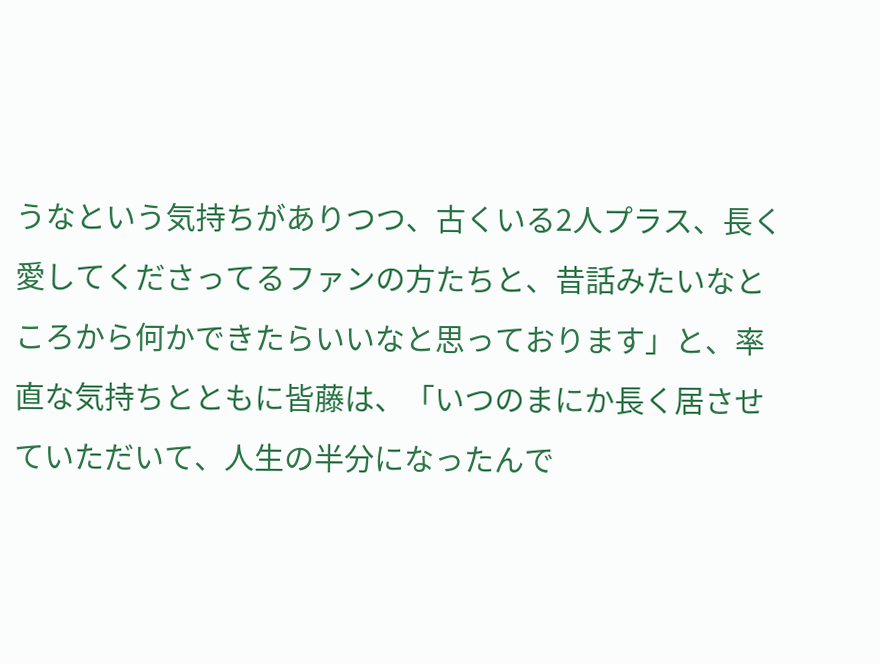うなという気持ちがありつつ、古くいる2人プラス、長く愛してくださってるファンの方たちと、昔話みたいなところから何かできたらいいなと思っております」と、率直な気持ちとともに皆藤は、「いつのまにか長く居させていただいて、人生の半分になったんで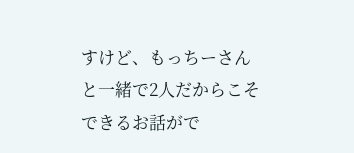すけど、もっちーさんと一緒で2人だからこそできるお話がで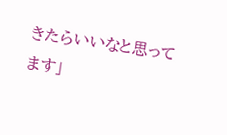きたらいいなと思ってます」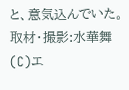と、意気込んでいた。
取材・撮影:水華舞 (C)エ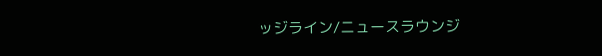ッジライン/ニュースラウンジ